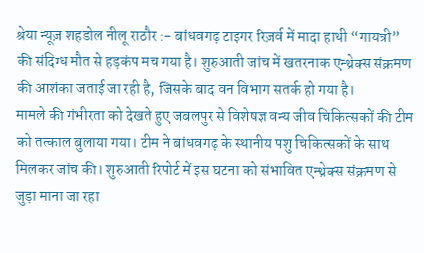श्रेया न्यूज़ शहडोल नीलू राठौर :- बांधवगढ़ टाइगर रिज़र्व में मादा हाथी “गायत्री” की संदिग्ध मौत से हड़कंप मच गया है। शुरुआती जांच में खतरनाक एन्थ्रेक्स संक्रमण की आशंका जताई जा रही है, जिसके बाद वन विभाग सतर्क हो गया है।
मामले की गंभीरता को देखते हुए जबलपुर से विशेषज्ञ वन्य जीव चिकित्सकों की टीम को तत्काल बुलाया गया। टीम ने बांधवगढ़ के स्थानीय पशु चिकित्सकों के साथ मिलकर जांच की। शुरुआती रिपोर्ट में इस घटना को संभावित एन्थ्रेक्स संक्रमण से जुड़ा माना जा रहा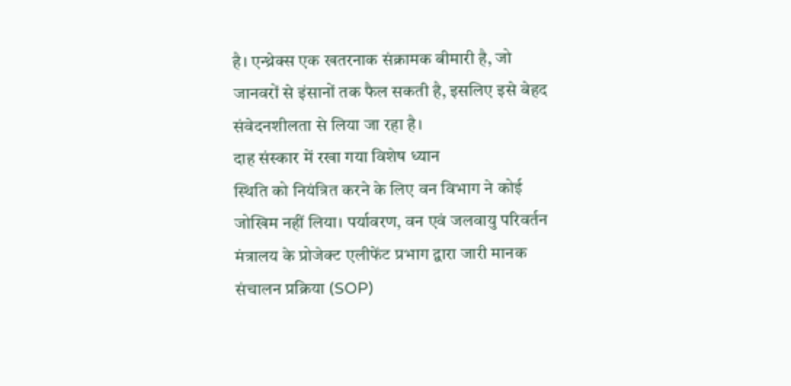है। एन्थ्रेक्स एक खतरनाक संक्रामक बीमारी है, जो जानवरों से इंसानों तक फैल सकती है, इसलिए इसे बेहद संवेदनशीलता से लिया जा रहा है।
दाह संस्कार में रखा गया विशेष ध्यान
स्थिति को नियंत्रित करने के लिए वन विभाग ने कोई जोखिम नहीं लिया। पर्यावरण, वन एवं जलवायु परिवर्तन मंत्रालय के प्रोजेक्ट एलीफेंट प्रभाग द्वारा जारी मानक संचालन प्रक्रिया (SOP)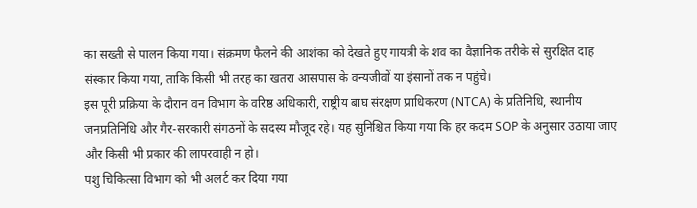का सख्ती से पालन किया गया। संक्रमण फैलने की आशंका को देखते हुए गायत्री के शव का वैज्ञानिक तरीके से सुरक्षित दाह संस्कार किया गया, ताकि किसी भी तरह का खतरा आसपास के वन्यजीवों या इंसानों तक न पहुंचे।
इस पूरी प्रक्रिया के दौरान वन विभाग के वरिष्ठ अधिकारी, राष्ट्रीय बाघ संरक्षण प्राधिकरण (NTCA) के प्रतिनिधि, स्थानीय जनप्रतिनिधि और गैर-सरकारी संगठनों के सदस्य मौजूद रहे। यह सुनिश्चित किया गया कि हर कदम SOP के अनुसार उठाया जाए और किसी भी प्रकार की लापरवाही न हो।
पशु चिकित्सा विभाग को भी अलर्ट कर दिया गया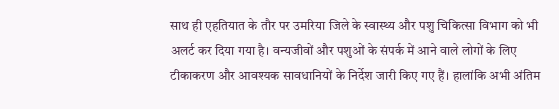साथ ही एहतियात के तौर पर उमरिया जिले के स्वास्थ्य और पशु चिकित्सा विभाग को भी अलर्ट कर दिया गया है। वन्यजीवों और पशुओं के संपर्क में आने वाले लोगों के लिए टीकाकरण और आवश्यक सावधानियों के निर्देश जारी किए गए हैं। हालांकि अभी अंतिम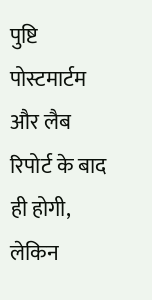पुष्टि पोस्टमार्टम और लैब रिपोर्ट के बाद ही होगी, लेकिन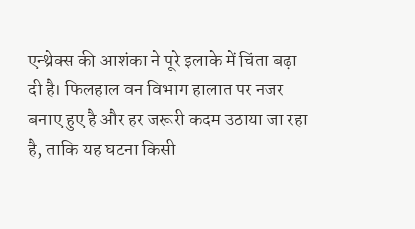एन्थ्रेक्स की आशंका ने पूरे इलाके में चिंता बढ़ा दी है। फिलहाल वन विभाग हालात पर नजर बनाए हुए है और हर जरूरी कदम उठाया जा रहा है, ताकि यह घटना किसी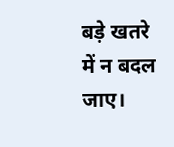बड़े खतरे में न बदल जाए।